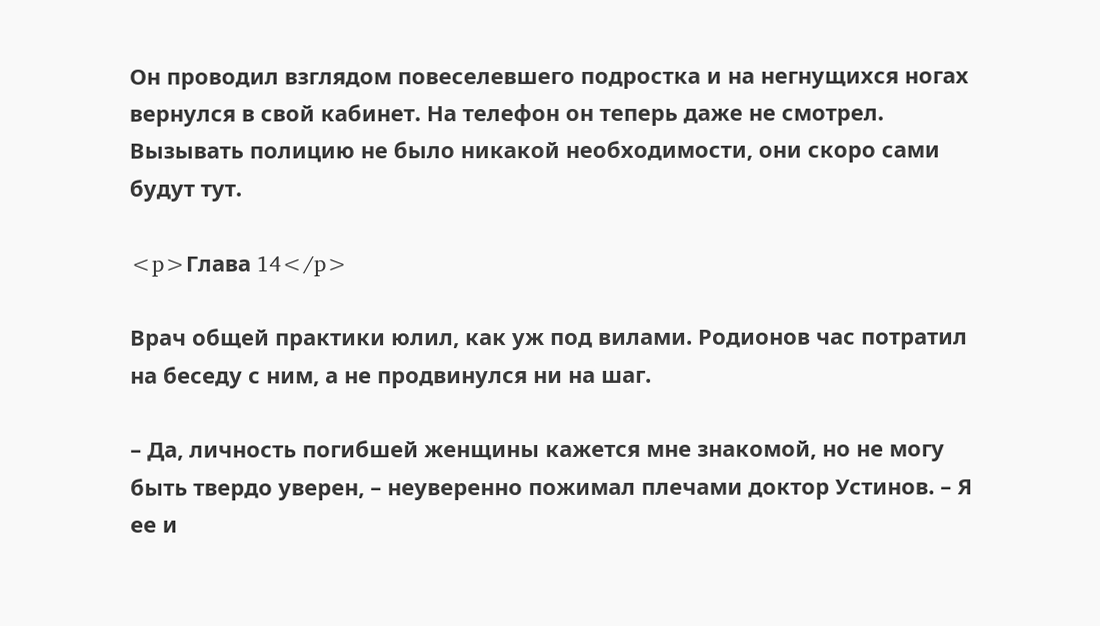Он проводил взглядом повеселевшего подростка и на негнущихся ногах вернулся в свой кабинет. На телефон он теперь даже не смотрел. Вызывать полицию не было никакой необходимости, они скоро сами будут тут.

<p>Глава 14</p>

Врач общей практики юлил, как уж под вилами. Родионов час потратил на беседу с ним, а не продвинулся ни на шаг.

– Да, личность погибшей женщины кажется мне знакомой, но не могу быть твердо уверен, – неуверенно пожимал плечами доктор Устинов. – Я ее и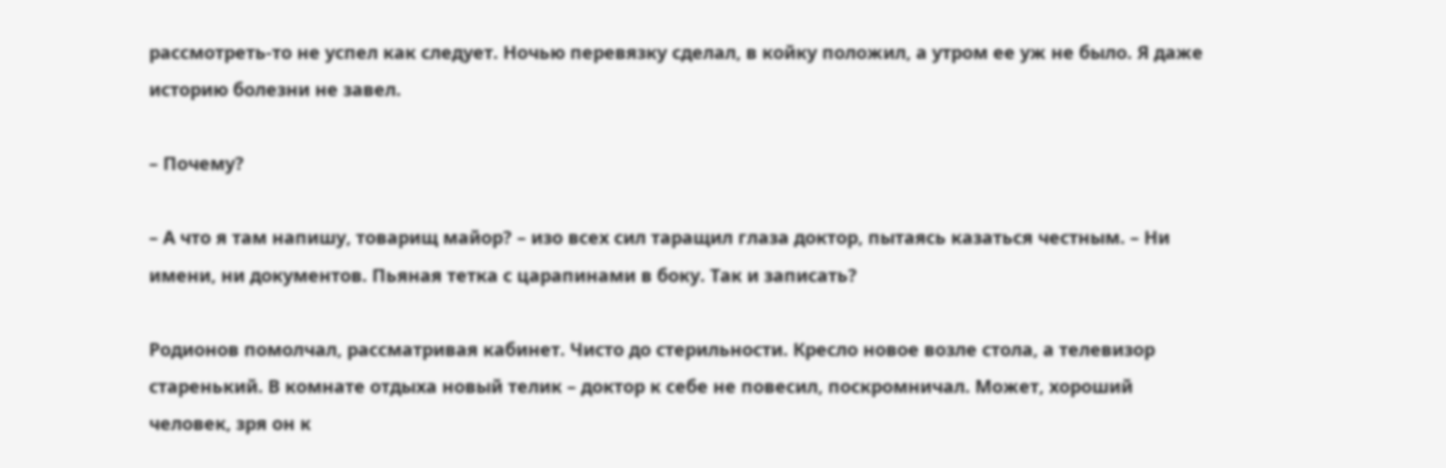рассмотреть-то не успел как следует. Ночью перевязку сделал, в койку положил, а утром ее уж не было. Я даже историю болезни не завел.

– Почему?

– А что я там напишу, товарищ майор? – изо всех сил таращил глаза доктор, пытаясь казаться честным. – Ни имени, ни документов. Пьяная тетка с царапинами в боку. Так и записать?

Родионов помолчал, рассматривая кабинет. Чисто до стерильности. Кресло новое возле стола, а телевизор старенький. В комнате отдыха новый телик – доктор к себе не повесил, поскромничал. Может, хороший человек, зря он к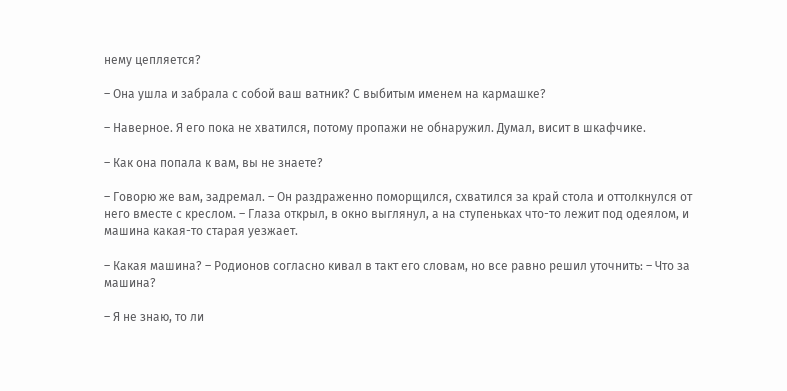нему цепляется?

– Она ушла и забрала с собой ваш ватник? С выбитым именем на кармашке?

– Наверное. Я его пока не хватился, потому пропажи не обнаружил. Думал, висит в шкафчике.

– Как она попала к вам, вы не знаете?

– Говорю же вам, задремал. – Он раздраженно поморщился, схватился за край стола и оттолкнулся от него вместе с креслом. – Глаза открыл, в окно выглянул, а на ступеньках что-то лежит под одеялом, и машина какая-то старая уезжает.

– Какая машина? – Родионов согласно кивал в такт его словам, но все равно решил уточнить: – Что за машина?

– Я не знаю, то ли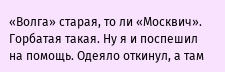«Волга» старая, то ли «Москвич». Горбатая такая. Ну я и поспешил на помощь. Одеяло откинул, а там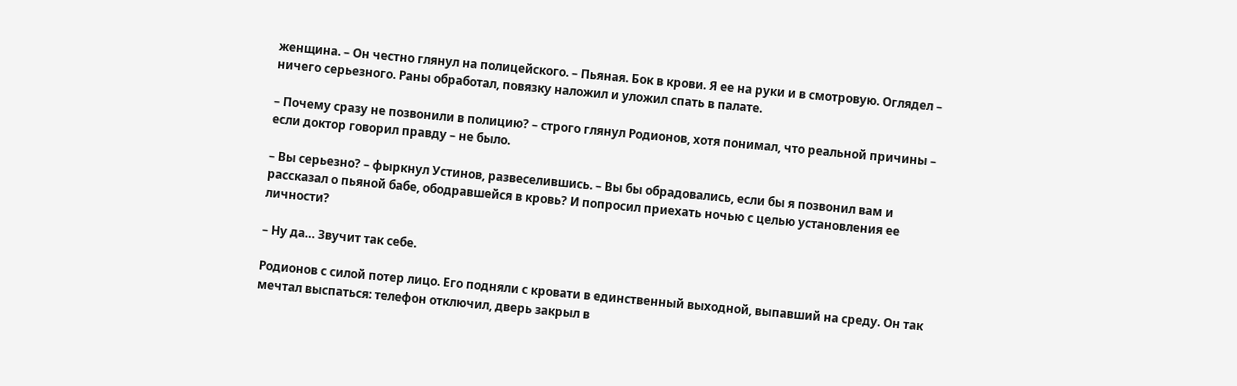женщина. – Он честно глянул на полицейского. – Пьяная. Бок в крови. Я ее на руки и в смотровую. Оглядел – ничего серьезного. Раны обработал, повязку наложил и уложил спать в палате.

– Почему сразу не позвонили в полицию? – строго глянул Родионов, хотя понимал, что реальной причины – если доктор говорил правду – не было.

– Вы серьезно? – фыркнул Устинов, развеселившись. – Вы бы обрадовались, если бы я позвонил вам и рассказал о пьяной бабе, ободравшейся в кровь? И попросил приехать ночью с целью установления ее личности?

– Ну да… Звучит так себе.

Родионов с силой потер лицо. Его подняли с кровати в единственный выходной, выпавший на среду. Он так мечтал выспаться: телефон отключил, дверь закрыл в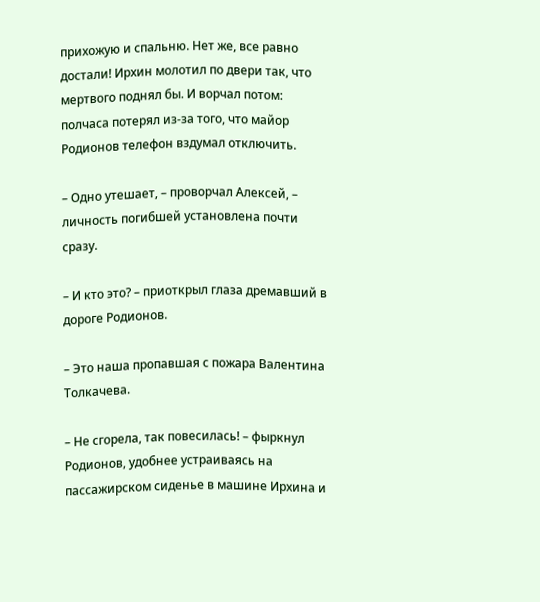прихожую и спальню. Нет же, все равно достали! Ирхин молотил по двери так, что мертвого поднял бы. И ворчал потом: полчаса потерял из-за того, что майор Родионов телефон вздумал отключить.

– Одно утешает, – проворчал Алексей, – личность погибшей установлена почти сразу.

– И кто это? – приоткрыл глаза дремавший в дороге Родионов.

– Это наша пропавшая с пожара Валентина Толкачева.

– Не сгорела, так повесилась! – фыркнул Родионов, удобнее устраиваясь на пассажирском сиденье в машине Ирхина и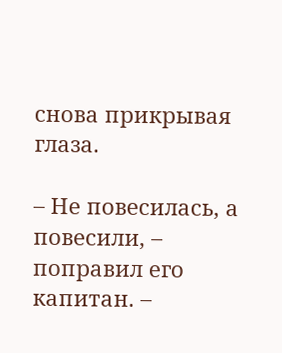снова прикрывая глаза.

– Не повесилась, а повесили, – поправил его капитан. –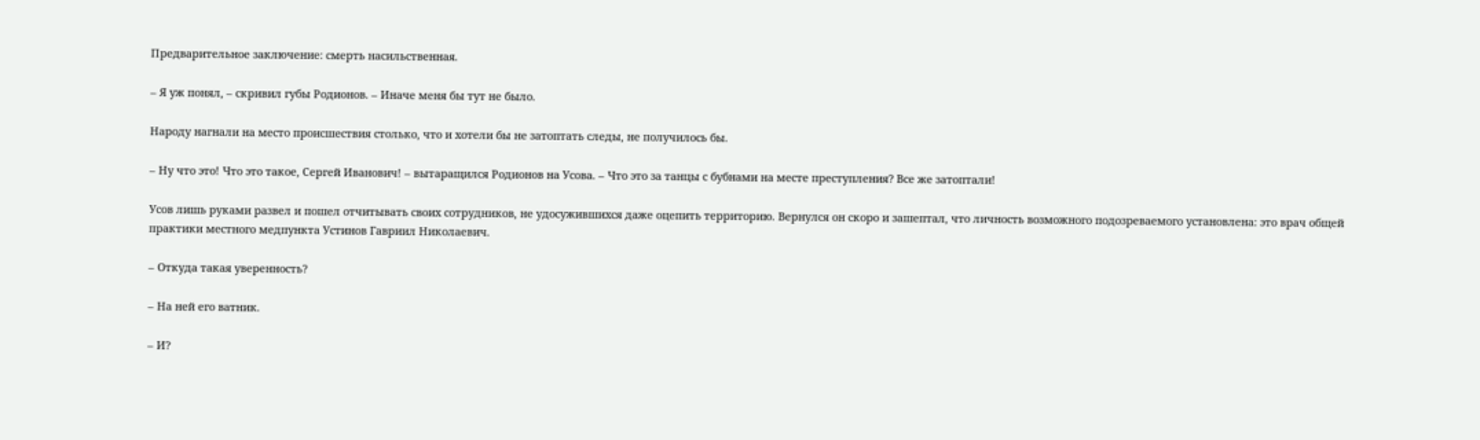Предварительное заключение: смерть насильственная.

– Я уж понял, – скривил губы Родионов. – Иначе меня бы тут не было.

Народу нагнали на место происшествия столько, что и хотели бы не затоптать следы, не получилось бы.

– Ну что это! Что это такое, Сергей Иванович! – вытаращился Родионов на Усова. – Что это за танцы с бубнами на месте преступления? Все же затоптали!

Усов лишь руками развел и пошел отчитывать своих сотрудников, не удосужившихся даже оцепить территорию. Вернулся он скоро и зашептал, что личность возможного подозреваемого установлена: это врач общей практики местного медпункта Устинов Гавриил Николаевич.

– Откуда такая уверенность?

– На ней его ватник.

– И?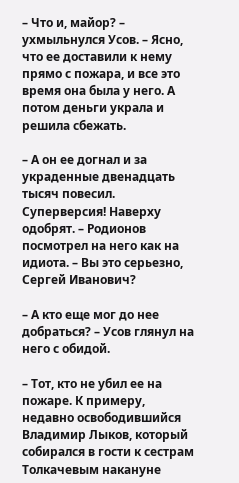– Что и, майор? – ухмыльнулся Усов. – Ясно, что ее доставили к нему прямо с пожара, и все это время она была у него. А потом деньги украла и решила сбежать.

– А он ее догнал и за украденные двенадцать тысяч повесил. Суперверсия! Наверху одобрят. – Родионов посмотрел на него как на идиота. – Вы это серьезно, Сергей Иванович?

– А кто еще мог до нее добраться? – Усов глянул на него с обидой.

– Тот, кто не убил ее на пожаре. К примеру, недавно освободившийся Владимир Лыков, который собирался в гости к сестрам Толкачевым накануне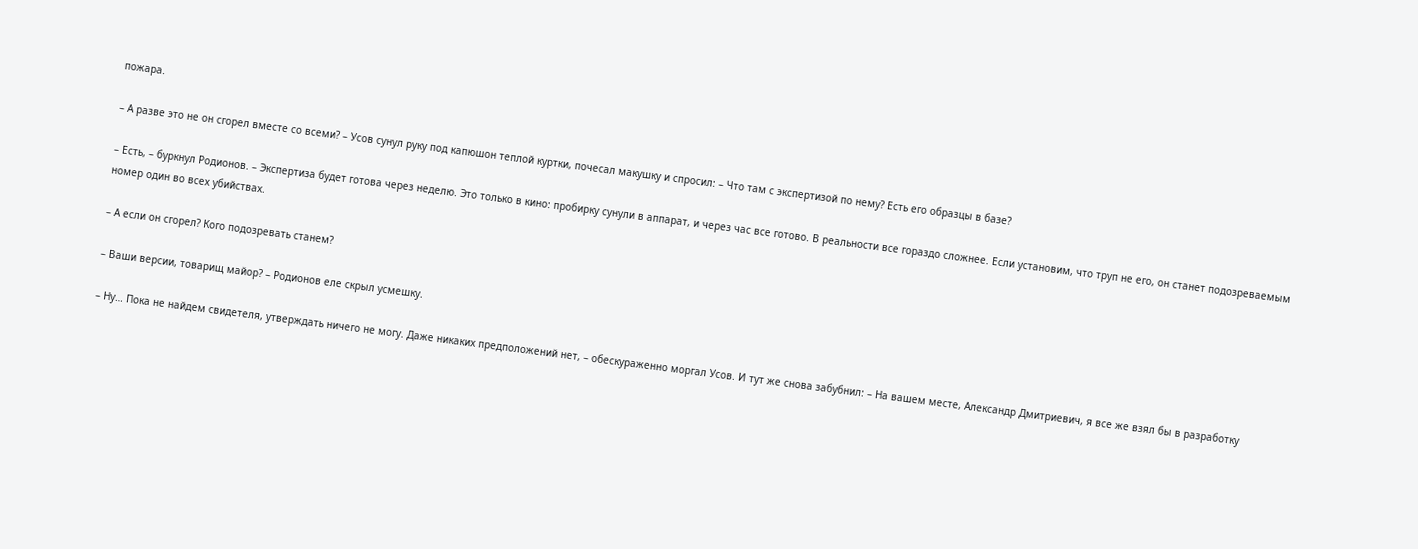пожара.

– А разве это не он сгорел вместе со всеми? – Усов сунул руку под капюшон теплой куртки, почесал макушку и спросил: – Что там с экспертизой по нему? Есть его образцы в базе?

– Есть, – буркнул Родионов. – Экспертиза будет готова через неделю. Это только в кино: пробирку сунули в аппарат, и через час все готово. В реальности все гораздо сложнее. Если установим, что труп не его, он станет подозреваемым номер один во всех убийствах.

– А если он сгорел? Кого подозревать станем?

– Ваши версии, товарищ майор? – Родионов еле скрыл усмешку.

– Ну… Пока не найдем свидетеля, утверждать ничего не могу. Даже никаких предположений нет, – обескураженно моргал Усов. И тут же снова забубнил: – На вашем месте, Александр Дмитриевич, я все же взял бы в разработку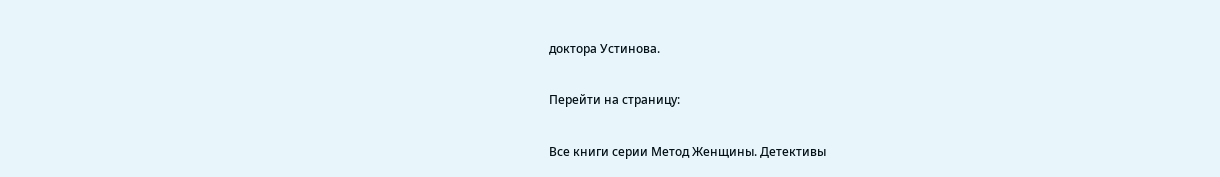доктора Устинова.

Перейти на страницу:

Все книги серии Метод Женщины. Детективы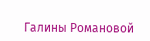Галины Романовой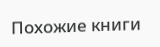Похожие книги